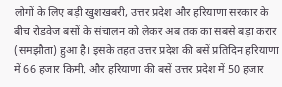लोगों के लिए बड़ी खुशखबरी, उत्तर प्रदेश और हरियाणा सरकार के बीच रोडवेज बसों के संचालन को लेकर अब तक का सबसे बड़ा करार (समझौता) हुआ है। इसके तहत उत्तर प्रदेश की बसें प्रतिदिन हरियाणा में 66 हजार किमी. और हरियाणा की बसें उत्तर प्रदेश में 50 हजार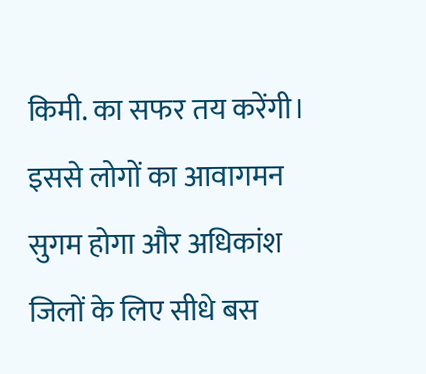किमी. का सफर तय करेंगी। इससे लोगों का आवागमन सुगम होगा और अधिकांश जिलों के लिए सीधे बस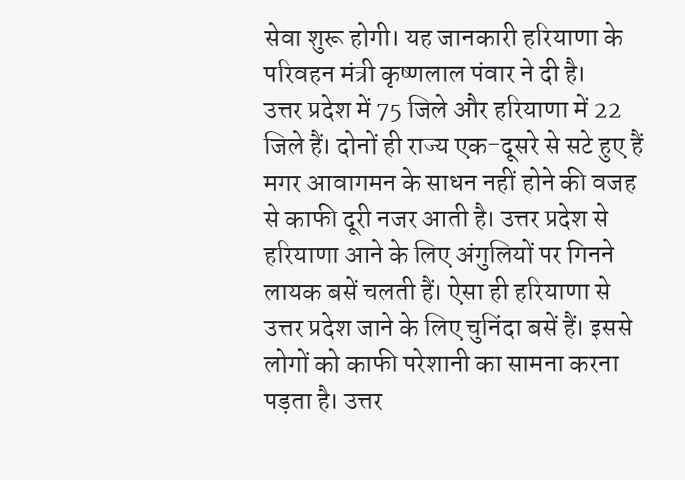सेवा शुरू होगी। यह जानकारी हरियाणा के परिवहन मंत्री कृष्णलाल पंवार ने दी है।
उत्तर प्रदेश में 75 जिले और हरियाणा में 22 जिले हैं। दोनों ही राज्य एक-दूसरे से सटे हुए हैं मगर आवागमन के साधन नहीं होने की वजह से काफी दूरी नजर आती है। उत्तर प्रदेश से हरियाणा आने के लिए अंगुलियों पर गिनने लायक बसें चलती हैं। ऐसा ही हरियाणा से उत्तर प्रदेश जाने के लिए चुनिंदा बसें हैं। इससे लोगों को काफी परेशानी का सामना करना पड़ता है। उत्तर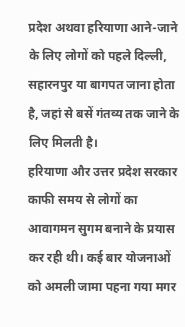प्रदेश अथवा हरियाणा आने-जाने के लिए लोगों को पहले दिल्ली, सहारनपुर या बागपत जाना होता है, जहां से बसें गंतव्य तक जाने के लिए मिलती है।
हरियाणा और उत्तर प्रदेश सरकार काफी समय से लोगों का आवागमन सुगम बनाने के प्रयास कर रही थी। कई बार योजनाओं को अमली जामा पहना गया मगर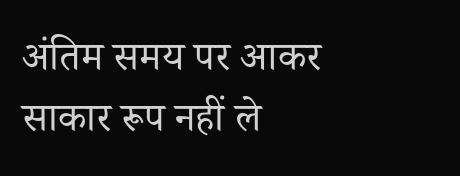अंतिम समय पर आकर साकार रूप नहीं ले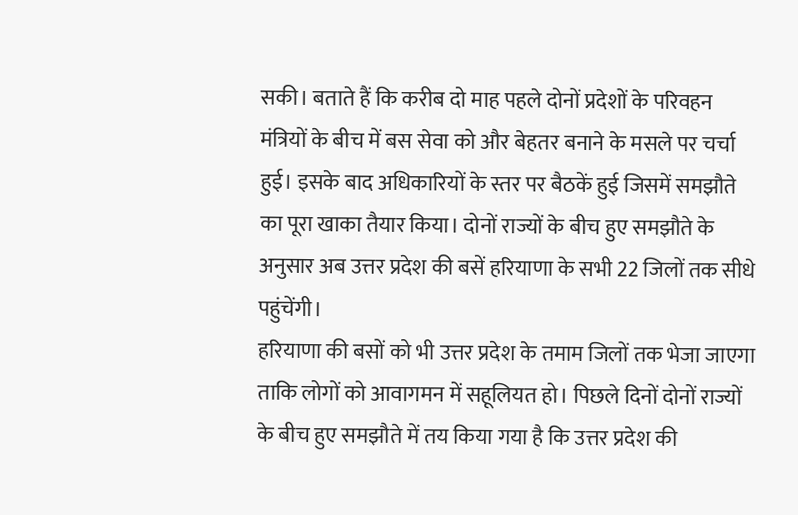सकी। बताते हैं कि करीब दो माह पहले दोनों प्रदेशों के परिवहन मंत्रियों के बीच में बस सेवा को और बेहतर बनाने के मसले पर चर्चा हुई। इसके बाद अधिकारियों के स्तर पर बैठकें हुई जिसमें समझौते का पूरा खाका तैयार किया। दोनों राज्यों के बीच हुए समझौते के अनुसार अब उत्तर प्रदेश की बसें हरियाणा के सभी 22 जिलों तक सीधे पहुंचेंगी।
हरियाणा की बसों को भी उत्तर प्रदेश के तमाम जिलों तक भेजा जाएगा ताकि लोगों को आवागमन में सहूलियत हो। पिछले दिनों दोनों राज्यों के बीच हुए समझौते में तय किया गया है कि उत्तर प्रदेश की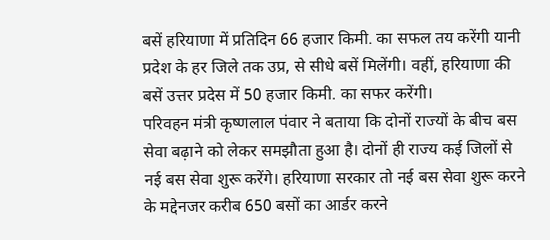बसें हरियाणा में प्रतिदिन 66 हजार किमी. का सफल तय करेंगी यानी प्रदेश के हर जिले तक उप्र, से सीधे बसें मिलेंगी। वहीं, हरियाणा की बसें उत्तर प्रदेस में 50 हजार किमी. का सफर करेंगी।
परिवहन मंत्री कृष्णलाल पंवार ने बताया कि दोनों राज्यों के बीच बस सेवा बढ़ाने को लेकर समझौता हुआ है। दोनों ही राज्य कई जिलों से नई बस सेवा शुरू करेंगे। हरियाणा सरकार तो नई बस सेवा शुरू करने के मद्देनजर करीब 650 बसों का आर्डर करने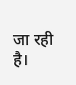जा रही है।